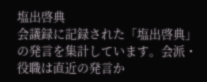塩出啓典
会議録に記録された「塩出啓典」の発言を集計しています。会派・役職は直近の発言か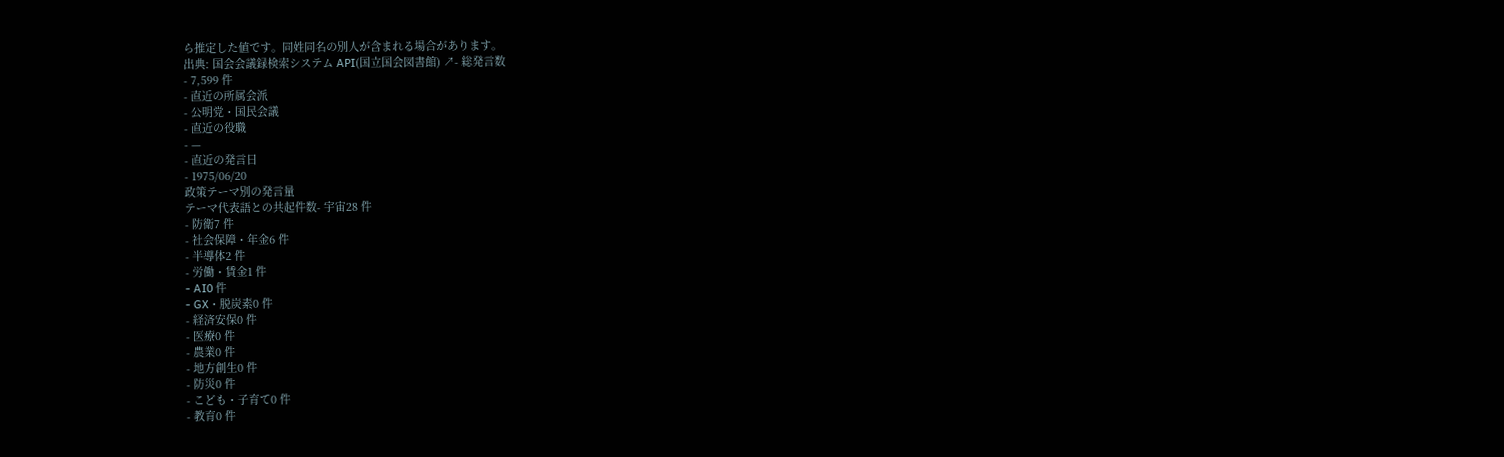ら推定した値です。同姓同名の別人が含まれる場合があります。
出典: 国会会議録検索システム API(国立国会図書館) ↗- 総発言数
- 7,599 件
- 直近の所属会派
- 公明党・国民会議
- 直近の役職
- —
- 直近の発言日
- 1975/06/20
政策テーマ別の発言量
テーマ代表語との共起件数- 宇宙28 件
- 防衛7 件
- 社会保障・年金6 件
- 半導体2 件
- 労働・賃金1 件
- AI0 件
- GX・脱炭素0 件
- 経済安保0 件
- 医療0 件
- 農業0 件
- 地方創生0 件
- 防災0 件
- こども・子育て0 件
- 教育0 件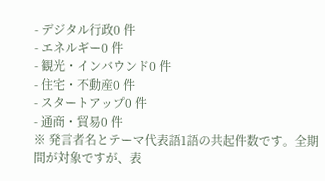- デジタル行政0 件
- エネルギー0 件
- 観光・インバウンド0 件
- 住宅・不動産0 件
- スタートアップ0 件
- 通商・貿易0 件
※ 発言者名とテーマ代表語1語の共起件数です。全期間が対象ですが、表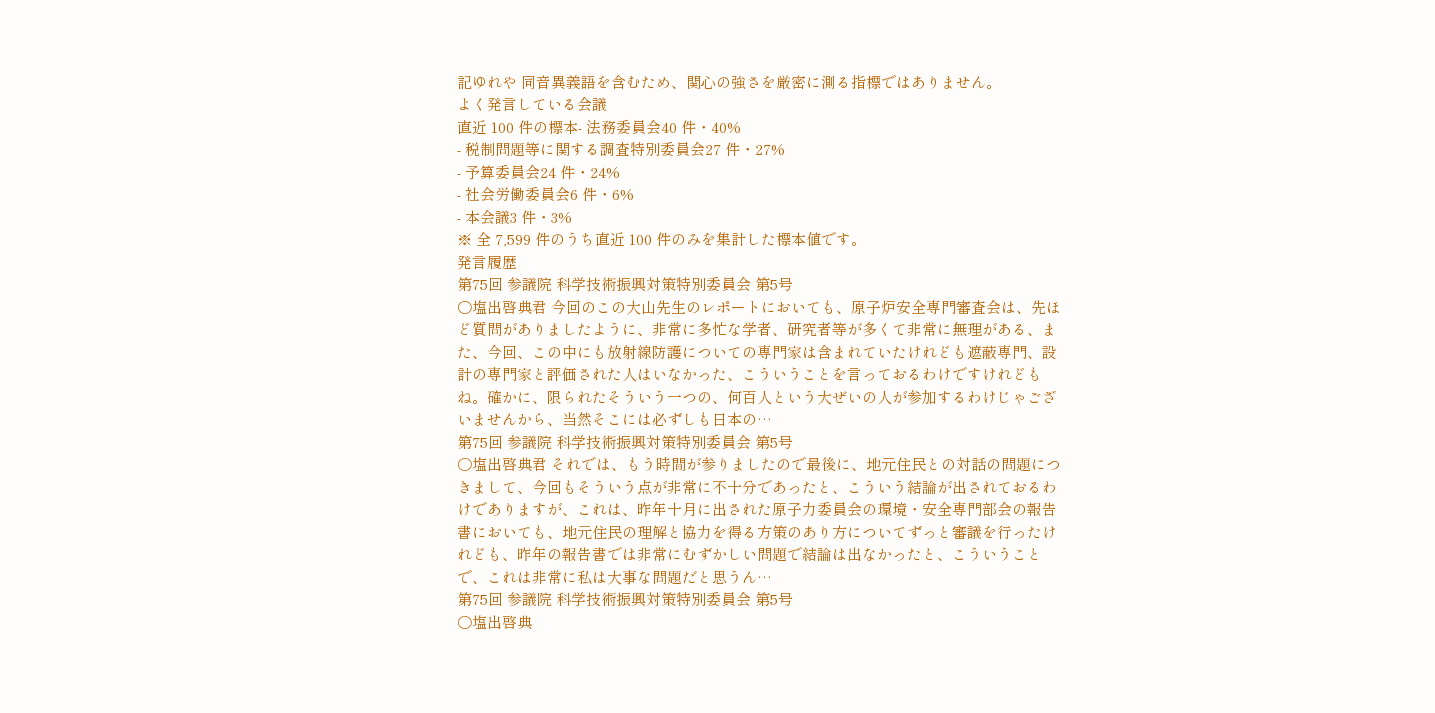記ゆれや 同音異義語を含むため、関心の強さを厳密に測る指標ではありません。
よく発言している会議
直近 100 件の標本- 法務委員会40 件・40%
- 税制問題等に関する調査特別委員会27 件・27%
- 予算委員会24 件・24%
- 社会労働委員会6 件・6%
- 本会議3 件・3%
※ 全 7,599 件のうち直近 100 件のみを集計した標本値です。
発言履歴
第75回 参議院 科学技術振興対策特別委員会 第5号
○塩出啓典君 今回のこの大山先生のレポートにおいても、原子炉安全専門審査会は、先ほど質問がありましたように、非常に多忙な学者、研究者等が多くて非常に無理がある、また、今回、この中にも放射線防護についての専門家は含まれていたけれども遮蔽専門、設計の専門家と評価された人はいなかった、こういうことを言っておるわけですけれどもね。確かに、限られたそういう一つの、何百人という大ぜいの人が参加するわけじゃございませんから、当然そこには必ずしも日本の…
第75回 参議院 科学技術振興対策特別委員会 第5号
○塩出啓典君 それでは、もう時間が参りましたので最後に、地元住民との対話の問題につきまして、今回もそういう点が非常に不十分であったと、こういう結論が出されておるわけでありますが、これは、昨年十月に出された原子力委員会の環境・安全専門部会の報告書においても、地元住民の理解と協力を得る方策のあり方についてずっと審議を行ったけれども、昨年の報告書では非常にむずかしい問題で結論は出なかったと、こういうことで、これは非常に私は大事な問題だと思うん…
第75回 参議院 科学技術振興対策特別委員会 第5号
○塩出啓典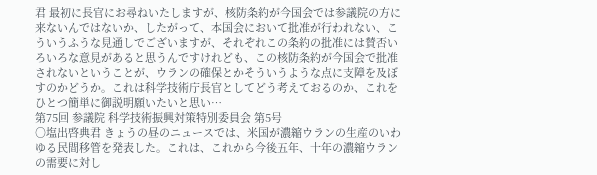君 最初に長官にお尋ねいたしますが、核防条約が今国会では参議院の方に来ないんではないか、したがって、本国会において批准が行われない、こういうふうな見通しでございますが、それぞれこの条約の批准には賛否いろいろな意見があると思うんですけれども、この核防条約が今国会で批准されないということが、ウランの確保とかそういうような点に支障を及ぼすのかどうか。これは科学技術庁長官としてどう考えておるのか、これをひとつ簡単に御説明願いたいと思い…
第75回 参議院 科学技術振興対策特別委員会 第5号
○塩出啓典君 きょうの昼のニュースでは、米国が濃縮ウランの生産のいわゆる民間移管を発表した。これは、これから今後五年、十年の濃縮ウランの需要に対し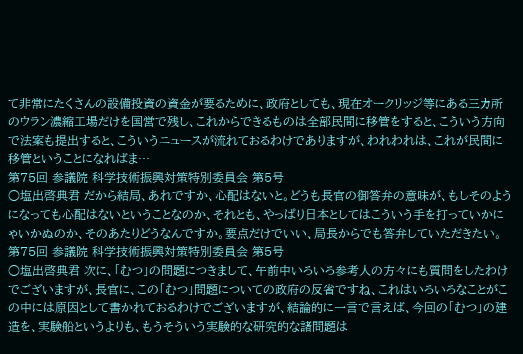て非常にたくさんの設備投資の資金が要るために、政府としても、現在オークリッジ等にある三カ所のウラン濃縮工場だけを国営で残し、これからできるものは全部民間に移管をすると、こういう方向で法案も提出すると、こういうニュースが流れておるわけでありますが、われわれは、これが民間に移管ということになればま…
第75回 参議院 科学技術振興対策特別委員会 第5号
○塩出啓典君 だから結局、あれですか、心配はないと。どうも長官の御答弁の意味が、もしそのようになっても心配はないということなのか、それとも、やっぱり日本としてはこういう手を打っていかにゃいかぬのか、そのあたりどうなんですか。要点だけでいい、局長からでも答弁していただきたい。
第75回 参議院 科学技術振興対策特別委員会 第5号
○塩出啓典君 次に、「むつ」の問題につきまして、午前中いろいろ参考人の方々にも質問をしたわけでございますが、長官に、この「むつ」問題についての政府の反省ですね、これはいろいろなことがこの中には原因として書かれておるわけでございますが、結論的に一言で言えば、今回の「むつ」の建造を、実験船というよりも、もうそういう実験的な研究的な諸問題は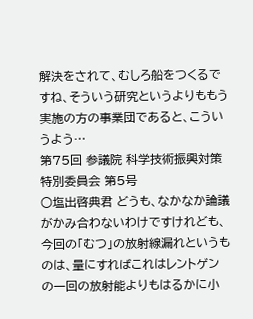解決をされて、むしろ船をつくるですね、そういう研究というよりももう実施の方の事業団であると、こういうよう…
第75回 参議院 科学技術振興対策特別委員会 第5号
○塩出啓典君 どうも、なかなか論議がかみ合わないわけですけれども、今回の「むつ」の放射線漏れというものは、量にすればこれはレントゲンの一回の放射能よりもはるかに小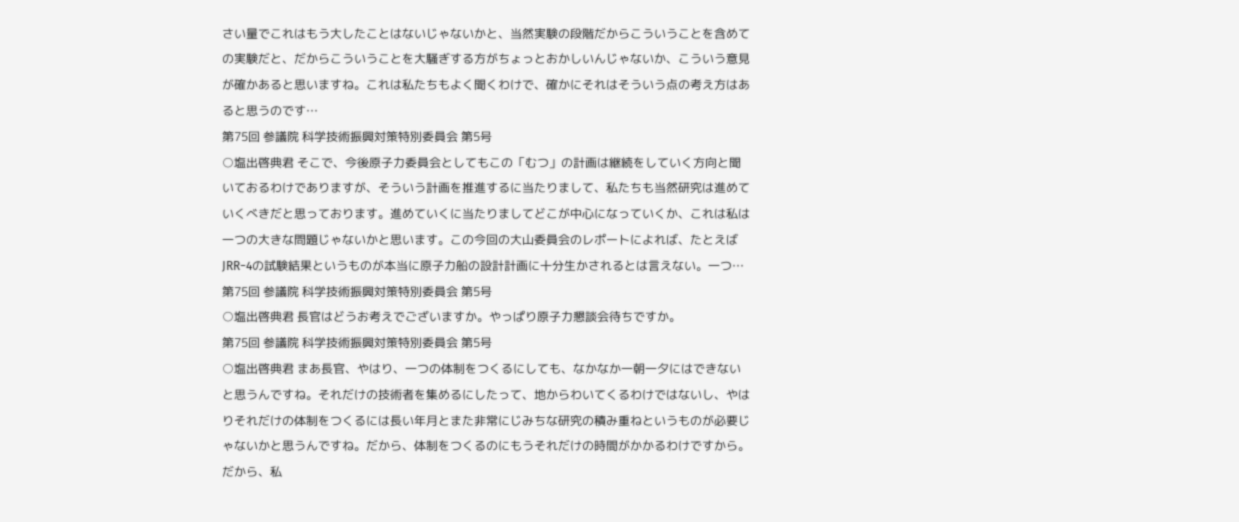さい量でこれはもう大したことはないじゃないかと、当然実験の段階だからこういうことを含めての実験だと、だからこういうことを大騒ぎする方がちょっとおかしいんじゃないか、こういう意見が確かあると思いますね。これは私たちもよく聞くわけで、確かにそれはそういう点の考え方はあると思うのです…
第75回 参議院 科学技術振興対策特別委員会 第5号
○塩出啓典君 そこで、今後原子力委員会としてもこの「むつ」の計画は継続をしていく方向と聞いておるわけでありますが、そういう計画を推進するに当たりまして、私たちも当然研究は進めていくべきだと思っております。進めていくに当たりましてどこが中心になっていくか、これは私は一つの大きな問題じゃないかと思います。この今回の大山委員会のレポートによれば、たとえばJRR−4の試験結果というものが本当に原子力船の設計計画に十分生かされるとは言えない。一つ…
第75回 参議院 科学技術振興対策特別委員会 第5号
○塩出啓典君 長官はどうお考えでございますか。やっぱり原子力懇談会待ちですか。
第75回 参議院 科学技術振興対策特別委員会 第5号
○塩出啓典君 まあ長官、やはり、一つの体制をつくるにしても、なかなか一朝一夕にはできないと思うんですね。それだけの技術者を集めるにしたって、地からわいてくるわけではないし、やはりそれだけの体制をつくるには長い年月とまた非常にじみちな研究の積み重ねというものが必要じゃないかと思うんですね。だから、体制をつくるのにもうそれだけの時間がかかるわけですから。だから、私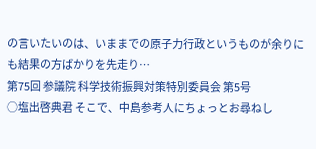の言いたいのは、いままでの原子力行政というものが余りにも結果の方ばかりを先走り…
第75回 参議院 科学技術振興対策特別委員会 第5号
○塩出啓典君 そこで、中島参考人にちょっとお尋ねし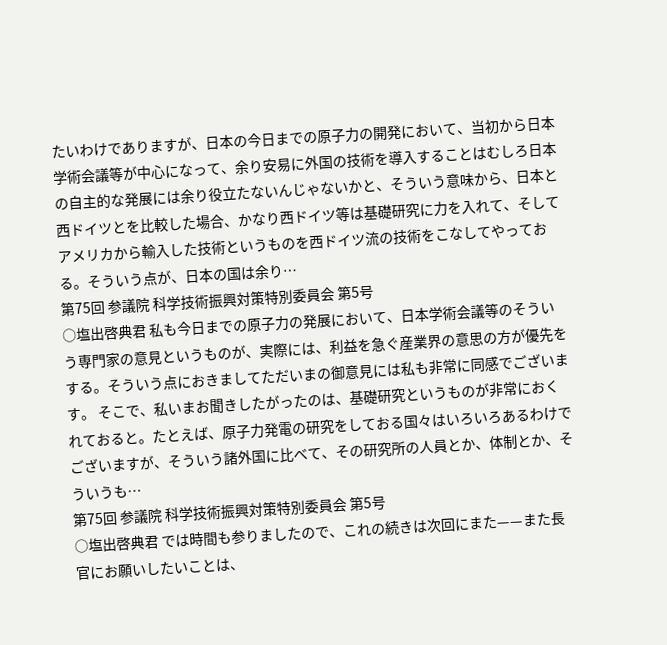たいわけでありますが、日本の今日までの原子力の開発において、当初から日本学術会議等が中心になって、余り安易に外国の技術を導入することはむしろ日本の自主的な発展には余り役立たないんじゃないかと、そういう意味から、日本と西ドイツとを比較した場合、かなり西ドイツ等は基礎研究に力を入れて、そしてアメリカから輸入した技術というものを西ドイツ流の技術をこなしてやっておる。そういう点が、日本の国は余り…
第75回 参議院 科学技術振興対策特別委員会 第5号
○塩出啓典君 私も今日までの原子力の発展において、日本学術会議等のそういう専門家の意見というものが、実際には、利益を急ぐ産業界の意思の方が優先をする。そういう点におきましてただいまの御意見には私も非常に同感でございます。 そこで、私いまお聞きしたがったのは、基礎研究というものが非常におくれておると。たとえば、原子力発電の研究をしておる国々はいろいろあるわけでございますが、そういう諸外国に比べて、その研究所の人員とか、体制とか、そういうも…
第75回 参議院 科学技術振興対策特別委員会 第5号
○塩出啓典君 では時間も参りましたので、これの続きは次回にまた——また長官にお願いしたいことは、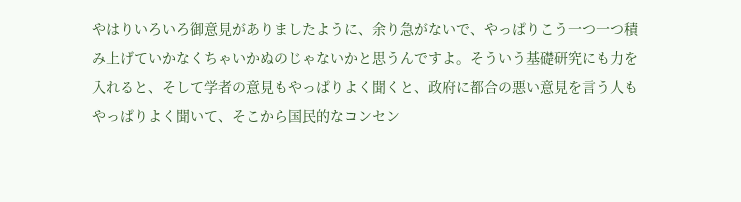やはりいろいろ御意見がありましたように、余り急がないで、やっぱりこう一つ一つ積み上げていかなくちゃいかぬのじゃないかと思うんですよ。そういう基礎研究にも力を入れると、そして学者の意見もやっぱりよく聞くと、政府に都合の悪い意見を言う人もやっぱりよく聞いて、そこから国民的なコンセン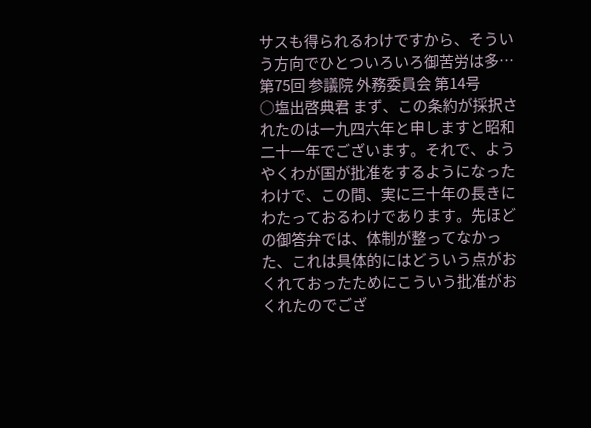サスも得られるわけですから、そういう方向でひとついろいろ御苦労は多…
第75回 参議院 外務委員会 第14号
○塩出啓典君 まず、この条約が採択されたのは一九四六年と申しますと昭和二十一年でございます。それで、ようやくわが国が批准をするようになったわけで、この間、実に三十年の長きにわたっておるわけであります。先ほどの御答弁では、体制が整ってなかった、これは具体的にはどういう点がおくれておったためにこういう批准がおくれたのでござ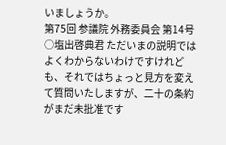いましょうか。
第75回 参議院 外務委員会 第14号
○塩出啓典君 ただいまの説明ではよくわからないわけですけれども、それではちょっと見方を変えて質問いたしますが、二十の条約がまだ未批准です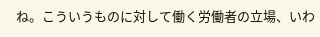ね。こういうものに対して働く労働者の立場、いわ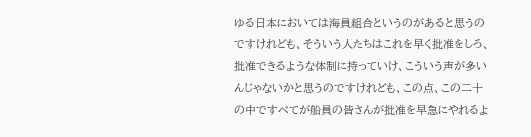ゆる日本においては海員組合というのがあると思うのですけれども、そういう人たちはこれを早く批准をしろ、批准できるような体制に持っていけ、こういう声が多いんじゃないかと思うのですけれども、この点、この二十の中ですべてが船員の皆さんが批准を早急にやれるよ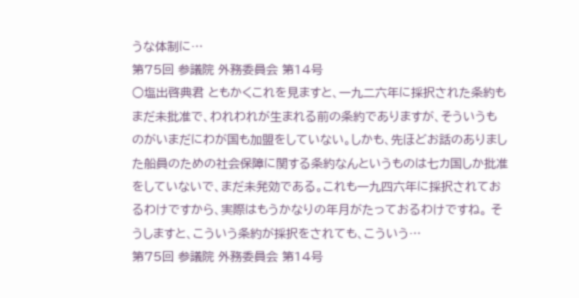うな体制に…
第75回 参議院 外務委員会 第14号
○塩出啓典君 ともかくこれを見ますと、一九二六年に採択された条約もまだ未批准で、われわれが生まれる前の条約でありますが、そういうものがいまだにわが国も加盟をしていない。しかも、先ほどお話のありました船員のための社会保障に関する条約なんというものは七カ国しか批准をしていないで、まだ未発効である。これも一九四六年に採択されておるわけですから、実際はもうかなりの年月がたっておるわけですね。 そうしますと、こういう条約が採択をされても、こういう…
第75回 参議院 外務委員会 第14号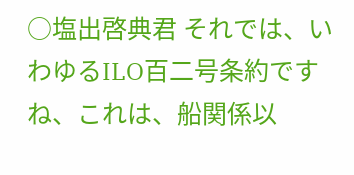○塩出啓典君 それでは、いわゆるILO百二号条約ですね、これは、船関係以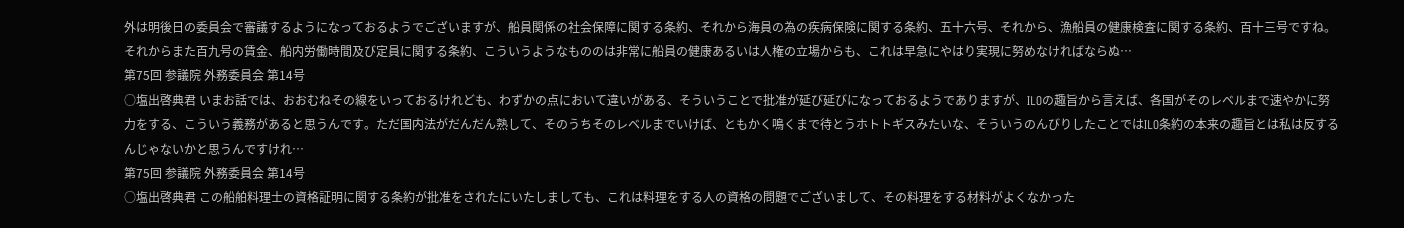外は明後日の委員会で審議するようになっておるようでございますが、船員関係の社会保障に関する条約、それから海員の為の疾病保険に関する条約、五十六号、それから、漁船員の健康検査に関する条約、百十三号ですね。それからまた百九号の賃金、船内労働時間及び定員に関する条約、こういうようなもののは非常に船員の健康あるいは人権の立場からも、これは早急にやはり実現に努めなければならぬ…
第75回 参議院 外務委員会 第14号
○塩出啓典君 いまお話では、おおむねその線をいっておるけれども、わずかの点において違いがある、そういうことで批准が延び延びになっておるようでありますが、ILOの趣旨から言えば、各国がそのレベルまで速やかに努力をする、こういう義務があると思うんです。ただ国内法がだんだん熟して、そのうちそのレベルまでいけば、ともかく鳴くまで待とうホトトギスみたいな、そういうのんびりしたことではILO条約の本来の趣旨とは私は反するんじゃないかと思うんですけれ…
第75回 参議院 外務委員会 第14号
○塩出啓典君 この船舶料理士の資格証明に関する条約が批准をされたにいたしましても、これは料理をする人の資格の問題でございまして、その料理をする材料がよくなかった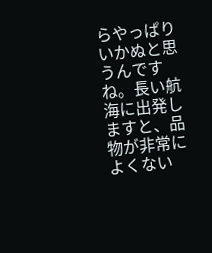らやっぱりいかぬと思うんですね。長い航海に出発しますと、品物が非常によくない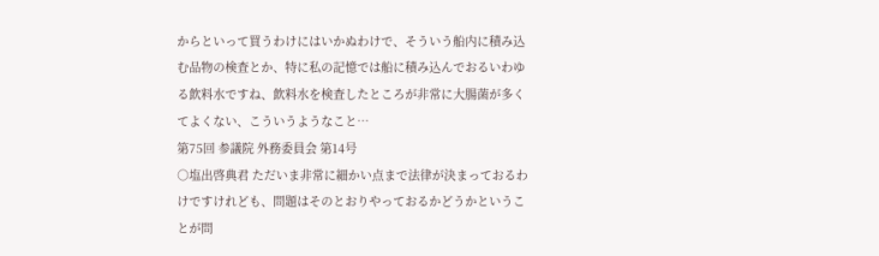からといって買うわけにはいかぬわけで、そういう船内に積み込む品物の検査とか、特に私の記憶では船に積み込んでおるいわゆる飲料水ですね、飲料水を検査したところが非常に大腸菌が多くてよくない、こういうようなこと…
第75回 参議院 外務委員会 第14号
○塩出啓典君 ただいま非常に細かい点まで法律が決まっておるわけですけれども、問題はそのとおりやっておるかどうかということが問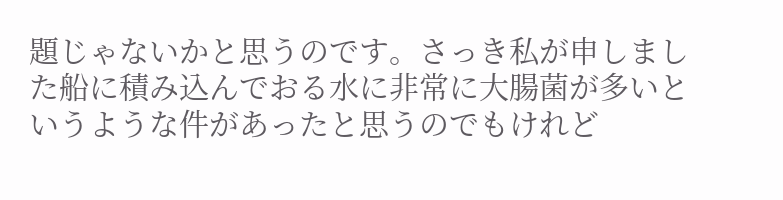題じゃないかと思うのです。さっき私が申しました船に積み込んでおる水に非常に大腸菌が多いというような件があったと思うのでもけれど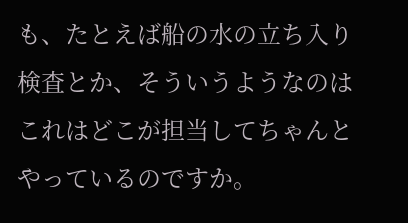も、たとえば船の水の立ち入り検査とか、そういうようなのはこれはどこが担当してちゃんとやっているのですか。